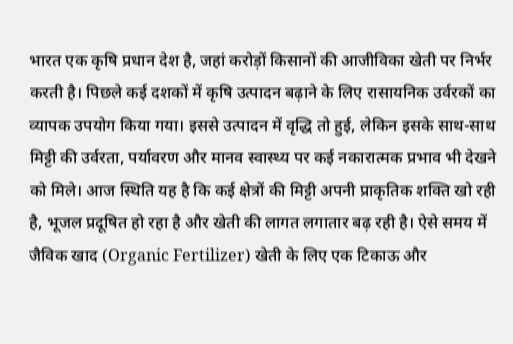भारत एक कृषि प्रधान देश है, जहां करोड़ों किसानों की आजीविका खेती पर निर्भर करती है। पिछले कई दशकों में कृषि उत्पादन बढ़ाने के लिए रासायनिक उर्वरकों का व्यापक उपयोग किया गया। इससे उत्पादन में वृद्धि तो हुई, लेकिन इसके साथ-साथ मिट्टी की उर्वरता, पर्यावरण और मानव स्वास्थ्य पर कई नकारात्मक प्रभाव भी देखने को मिले। आज स्थिति यह है कि कई क्षेत्रों की मिट्टी अपनी प्राकृतिक शक्ति खो रही है, भूजल प्रदूषित हो रहा है और खेती की लागत लगातार बढ़ रही है। ऐसे समय में जैविक खाद (Organic Fertilizer) खेती के लिए एक टिकाऊ और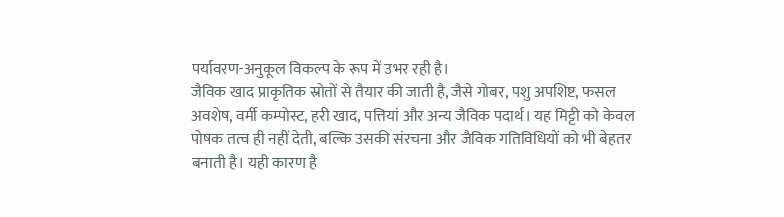पर्यावरण-अनुकूल विकल्प के रूप में उभर रही है।
जैविक खाद प्राकृतिक स्रोतों से तैयार की जाती है, जैसे गोबर, पशु अपशिष्ट, फसल अवशेष, वर्मी कम्पोस्ट, हरी खाद, पत्तियां और अन्य जैविक पदार्थ। यह मिट्टी को केवल पोषक तत्व ही नहीं देती, बल्कि उसकी संरचना और जैविक गतिविधियों को भी बेहतर बनाती है। यही कारण है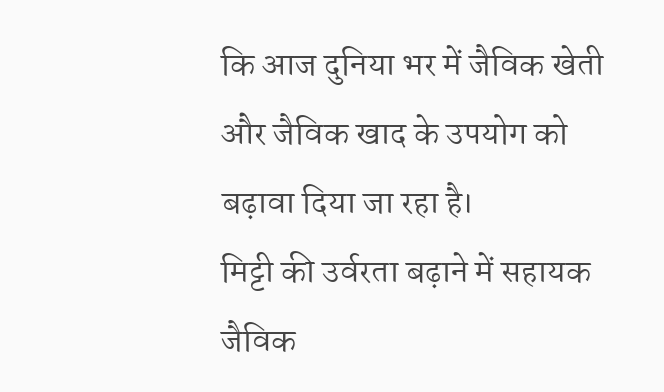कि आज दुनिया भर में जैविक खेती और जैविक खाद के उपयोग को बढ़ावा दिया जा रहा है।
मिट्टी की उर्वरता बढ़ाने में सहायक
जैविक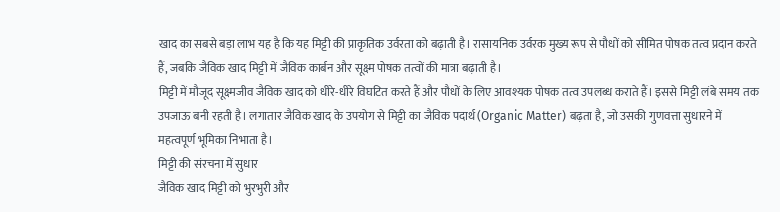खाद का सबसे बड़ा लाभ यह है कि यह मिट्टी की प्राकृतिक उर्वरता को बढ़ाती है। रासायनिक उर्वरक मुख्य रूप से पौधों को सीमित पोषक तत्व प्रदान करते हैं, जबकि जैविक खाद मिट्टी में जैविक कार्बन और सूक्ष्म पोषक तत्वों की मात्रा बढ़ाती है।
मिट्टी में मौजूद सूक्ष्मजीव जैविक खाद को धीरे-धीरे विघटित करते हैं और पौधों के लिए आवश्यक पोषक तत्व उपलब्ध कराते हैं। इससे मिट्टी लंबे समय तक उपजाऊ बनी रहती है। लगातार जैविक खाद के उपयोग से मिट्टी का जैविक पदार्थ (Organic Matter) बढ़ता है, जो उसकी गुणवत्ता सुधारने में महत्वपूर्ण भूमिका निभाता है।
मिट्टी की संरचना में सुधार
जैविक खाद मिट्टी को भुरभुरी और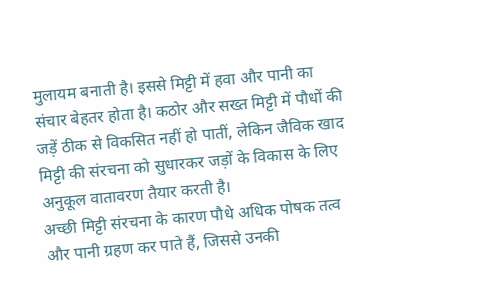मुलायम बनाती है। इससे मिट्टी में हवा और पानी का संचार बेहतर होता है। कठोर और सख्त मिट्टी में पौधों की जड़ें ठीक से विकसित नहीं हो पातीं, लेकिन जैविक खाद मिट्टी की संरचना को सुधारकर जड़ों के विकास के लिए अनुकूल वातावरण तैयार करती है।
अच्छी मिट्टी संरचना के कारण पौधे अधिक पोषक तत्व और पानी ग्रहण कर पाते हैं, जिससे उनकी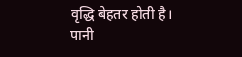वृद्धि बेहतर होती है।
पानी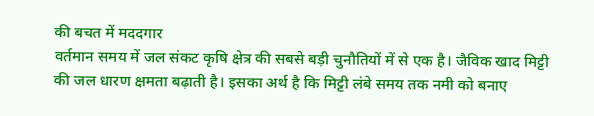की बचत में मददगार
वर्तमान समय में जल संकट कृषि क्षेत्र की सबसे बड़ी चुनौतियों में से एक है। जैविक खाद मिट्टी की जल धारण क्षमता बढ़ाती है। इसका अर्थ है कि मिट्टी लंबे समय तक नमी को बनाए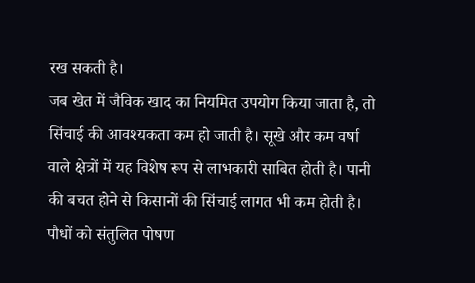रख सकती है।
जब खेत में जैविक खाद का नियमित उपयोग किया जाता है, तो सिंचाई की आवश्यकता कम हो जाती है। सूखे और कम वर्षा वाले क्षेत्रों में यह विशेष रूप से लाभकारी साबित होती है। पानी की बचत होने से किसानों की सिंचाई लागत भी कम होती है।
पौधों को संतुलित पोषण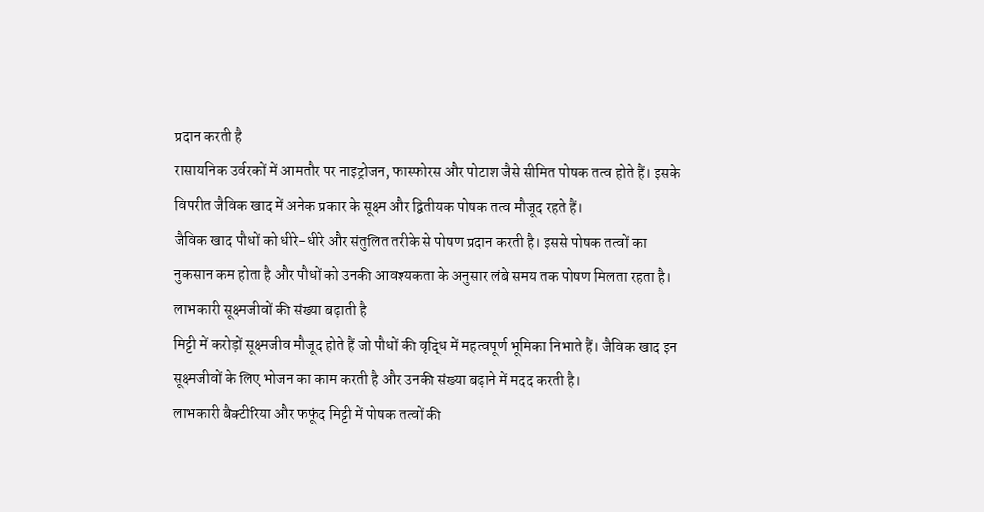प्रदान करती है
रासायनिक उर्वरकों में आमतौर पर नाइट्रोजन, फास्फोरस और पोटाश जैसे सीमित पोषक तत्व होते हैं। इसके विपरीत जैविक खाद में अनेक प्रकार के सूक्ष्म और द्वितीयक पोषक तत्व मौजूद रहते हैं।
जैविक खाद पौधों को धीरे-धीरे और संतुलित तरीके से पोषण प्रदान करती है। इससे पोषक तत्वों का नुकसान कम होता है और पौधों को उनकी आवश्यकता के अनुसार लंबे समय तक पोषण मिलता रहता है।
लाभकारी सूक्ष्मजीवों की संख्या बढ़ाती है
मिट्टी में करोड़ों सूक्ष्मजीव मौजूद होते हैं जो पौधों की वृद्धि में महत्वपूर्ण भूमिका निभाते हैं। जैविक खाद इन सूक्ष्मजीवों के लिए भोजन का काम करती है और उनकी संख्या बढ़ाने में मदद करती है।
लाभकारी बैक्टीरिया और फफूंद मिट्टी में पोषक तत्वों की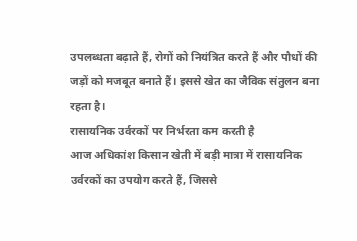उपलब्धता बढ़ाते हैं, रोगों को नियंत्रित करते हैं और पौधों की जड़ों को मजबूत बनाते हैं। इससे खेत का जैविक संतुलन बना रहता है।
रासायनिक उर्वरकों पर निर्भरता कम करती है
आज अधिकांश किसान खेती में बड़ी मात्रा में रासायनिक उर्वरकों का उपयोग करते हैं, जिससे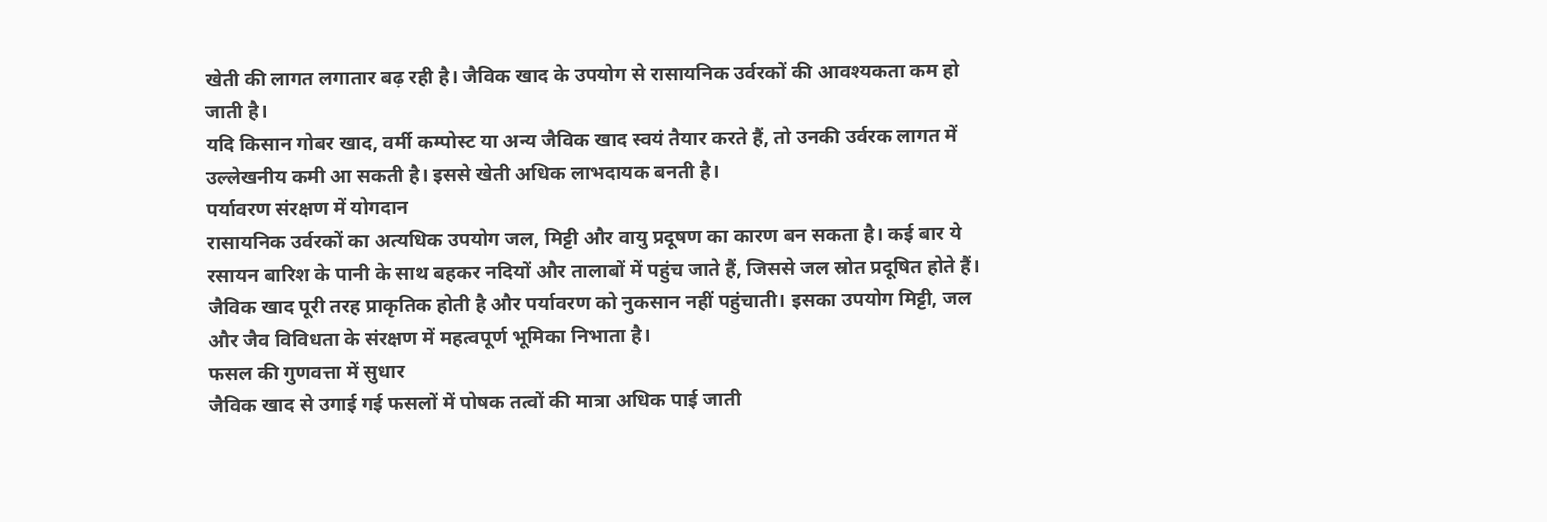खेती की लागत लगातार बढ़ रही है। जैविक खाद के उपयोग से रासायनिक उर्वरकों की आवश्यकता कम हो जाती है।
यदि किसान गोबर खाद, वर्मी कम्पोस्ट या अन्य जैविक खाद स्वयं तैयार करते हैं, तो उनकी उर्वरक लागत में उल्लेखनीय कमी आ सकती है। इससे खेती अधिक लाभदायक बनती है।
पर्यावरण संरक्षण में योगदान
रासायनिक उर्वरकों का अत्यधिक उपयोग जल, मिट्टी और वायु प्रदूषण का कारण बन सकता है। कई बार ये रसायन बारिश के पानी के साथ बहकर नदियों और तालाबों में पहुंच जाते हैं, जिससे जल स्रोत प्रदूषित होते हैं।
जैविक खाद पूरी तरह प्राकृतिक होती है और पर्यावरण को नुकसान नहीं पहुंचाती। इसका उपयोग मिट्टी, जल और जैव विविधता के संरक्षण में महत्वपूर्ण भूमिका निभाता है।
फसल की गुणवत्ता में सुधार
जैविक खाद से उगाई गई फसलों में पोषक तत्वों की मात्रा अधिक पाई जाती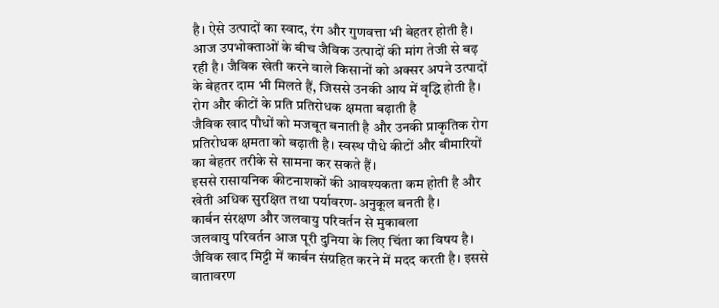है। ऐसे उत्पादों का स्वाद, रंग और गुणवत्ता भी बेहतर होती है।
आज उपभोक्ताओं के बीच जैविक उत्पादों की मांग तेजी से बढ़ रही है। जैविक खेती करने वाले किसानों को अक्सर अपने उत्पादों के बेहतर दाम भी मिलते हैं, जिससे उनकी आय में वृद्धि होती है।
रोग और कीटों के प्रति प्रतिरोधक क्षमता बढ़ाती है
जैविक खाद पौधों को मजबूत बनाती है और उनकी प्राकृतिक रोग प्रतिरोधक क्षमता को बढ़ाती है। स्वस्थ पौधे कीटों और बीमारियों का बेहतर तरीके से सामना कर सकते हैं।
इससे रासायनिक कीटनाशकों की आवश्यकता कम होती है और खेती अधिक सुरक्षित तथा पर्यावरण-अनुकूल बनती है।
कार्बन संरक्षण और जलवायु परिवर्तन से मुकाबला
जलवायु परिवर्तन आज पूरी दुनिया के लिए चिंता का विषय है। जैविक खाद मिट्टी में कार्बन संग्रहित करने में मदद करती है। इससे वातावरण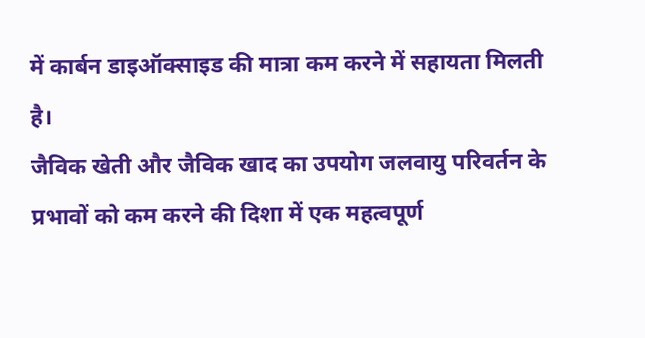में कार्बन डाइऑक्साइड की मात्रा कम करने में सहायता मिलती है।
जैविक खेती और जैविक खाद का उपयोग जलवायु परिवर्तन के प्रभावों को कम करने की दिशा में एक महत्वपूर्ण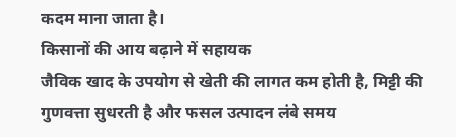कदम माना जाता है।
किसानों की आय बढ़ाने में सहायक
जैविक खाद के उपयोग से खेती की लागत कम होती है, मिट्टी की गुणवत्ता सुधरती है और फसल उत्पादन लंबे समय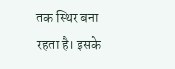तक स्थिर बना रहता है। इसके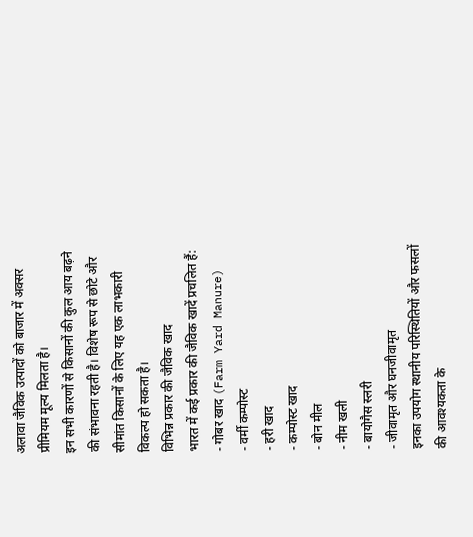अलावा जैविक उत्पादों को बाजार में अक्सर प्रीमियम मूल्य मिलता है।
इन सभी कारणों से किसानों की कुल आय बढ़ने की संभावना रहती है। विशेष रूप से छोटे और सीमांत किसानों के लिए यह एक लाभकारी विकल्प हो सकता है।
विभिन्न प्रकार की जैविक खाद
भारत में कई प्रकार की जैविक खादें प्रचलित हैं:
- गोबर खाद (Farm Yard Manure)
- वर्मी कम्पोस्ट
- हरी खाद
- कम्पोस्ट खाद
- बोन मील
- नीम खली
- बायोगैस स्लरी
- जीवामृत और घनजीवामृत
इनका उपयोग स्थानीय परिस्थितियों और फसलों की आवश्यकता के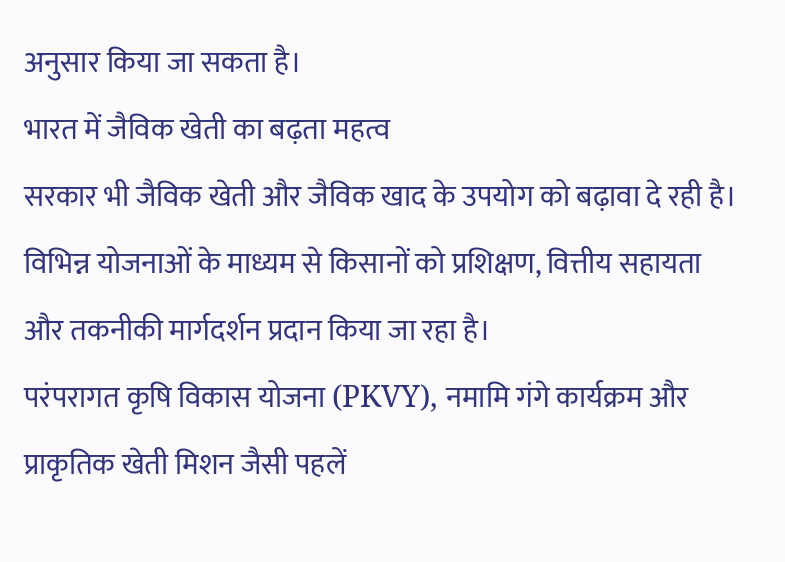अनुसार किया जा सकता है।
भारत में जैविक खेती का बढ़ता महत्व
सरकार भी जैविक खेती और जैविक खाद के उपयोग को बढ़ावा दे रही है। विभिन्न योजनाओं के माध्यम से किसानों को प्रशिक्षण, वित्तीय सहायता और तकनीकी मार्गदर्शन प्रदान किया जा रहा है।
परंपरागत कृषि विकास योजना (PKVY), नमामि गंगे कार्यक्रम और प्राकृतिक खेती मिशन जैसी पहलें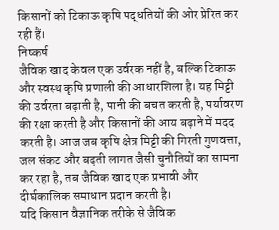किसानों को टिकाऊ कृषि पद्धतियों की ओर प्रेरित कर रही हैं।
निष्कर्ष
जैविक खाद केवल एक उर्वरक नहीं है, बल्कि टिकाऊ और स्वस्थ कृषि प्रणाली की आधारशिला है। यह मिट्टी की उर्वरता बढ़ाती है, पानी की बचत करती है, पर्यावरण की रक्षा करती है और किसानों की आय बढ़ाने में मदद करती है। आज जब कृषि क्षेत्र मिट्टी की गिरती गुणवत्ता, जल संकट और बढ़ती लागत जैसी चुनौतियों का सामना कर रहा है, तब जैविक खाद एक प्रभावी और दीर्घकालिक समाधान प्रदान करती है।
यदि किसान वैज्ञानिक तरीके से जैविक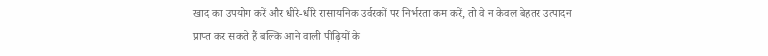खाद का उपयोग करें और धीरे-धीरे रासायनिक उर्वरकों पर निर्भरता कम करें, तो वे न केवल बेहतर उत्पादन प्राप्त कर सकते हैं बल्कि आने वाली पीढ़ियों के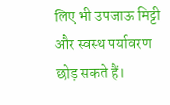लिए भी उपजाऊ मिट्टी और स्वस्थ पर्यावरण छोड़ सकते हैं।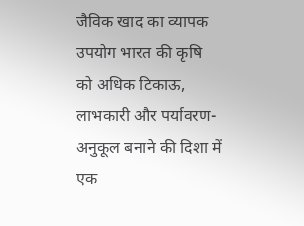जैविक खाद का व्यापक उपयोग भारत की कृषि को अधिक टिकाऊ, लाभकारी और पर्यावरण-अनुकूल बनाने की दिशा में एक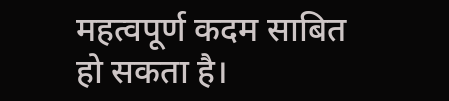महत्वपूर्ण कदम साबित हो सकता है।